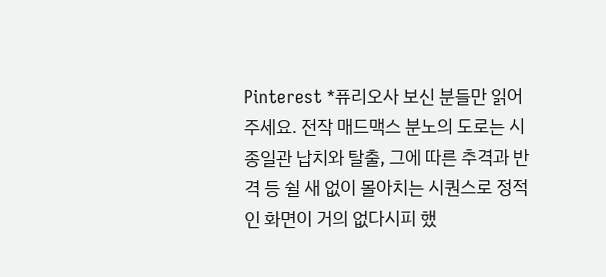Pinterest *퓨리오사 보신 분들만 읽어주세요. 전작 매드맥스 분노의 도로는 시종일관 납치와 탈출, 그에 따른 추격과 반격 등 쉴 새 없이 몰아치는 시퀀스로 정적인 화면이 거의 없다시피 했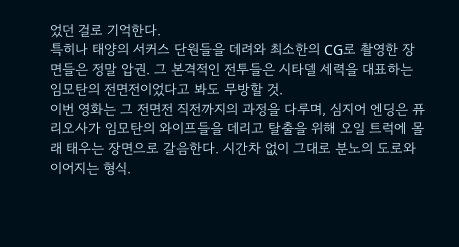었던 걸로 기억한다.
특히나 태양의 서커스 단원들을 데려와 최소한의 CG로 촬영한 장면들은 정말 압권. 그 본격적인 전투들은 시타델 세력을 대표하는 임모탄의 전면전이었다고 봐도 무방할 것.
이번 영화는 그 전면전 직전까지의 과정을 다루며, 심지어 엔딩은 퓨리오사가 임모탄의 와이프들을 데리고 탈출을 위해 오일 트럭에 몰래 태우는 장면으로 갈음한다. 시간차 없이 그대로 분노의 도로와 이어지는 형식.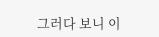그러다 보니 이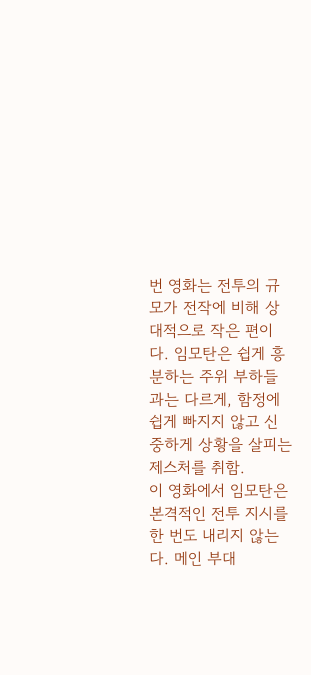번 영화는 전투의 규모가 전작에 비해 상대적으로 작은 편이다. 임모탄은 쉽게 흥분하는 주위 부하들과는 다르게, 함정에 쉽게 빠지지 않고 신중하게 상황을 살피는 제스처를 취함.
이 영화에서 임모탄은 본격적인 전투 지시를 한 번도 내리지 않는다. 메인 부대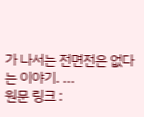가 나서는 전면전은 없다는 이야기. ...
원문 링크 :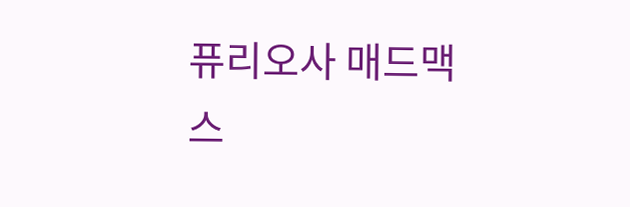퓨리오사 매드맥스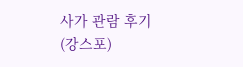사가 관람 후기 (강스포)